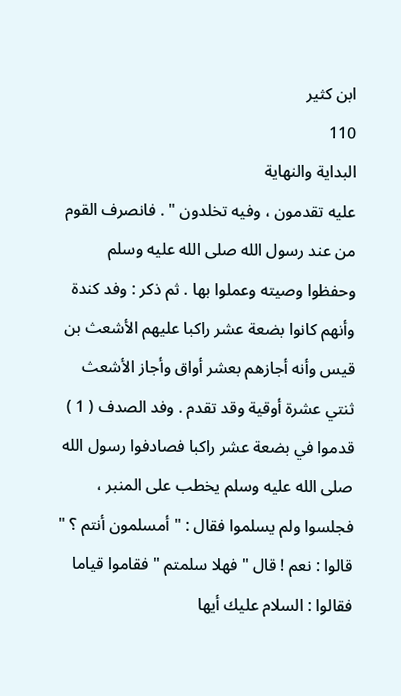ابن كثير
110
البداية والنهاية
عليه تقدمون ، وفيه تخلدون " . فانصرف القوم من عند رسول الله صلى الله عليه وسلم وحفظوا وصيته وعملوا بها . ثم ذكر : وفد كندة وأنهم كانوا بضعة عشر راكبا عليهم الأشعث بن قيس وأنه أجازهم بعشر أواق وأجاز الأشعث ثنتي عشرة أوقية وقد تقدم . وفد الصدف ( 1 ) قدموا في بضعة عشر راكبا فصادفوا رسول الله صلى الله عليه وسلم يخطب على المنبر ، فجلسوا ولم يسلموا فقال : " أمسلمون أنتم ؟ " قالوا : نعم ! قال " فهلا سلمتم " فقاموا قياما فقالوا : السلام عليك أيها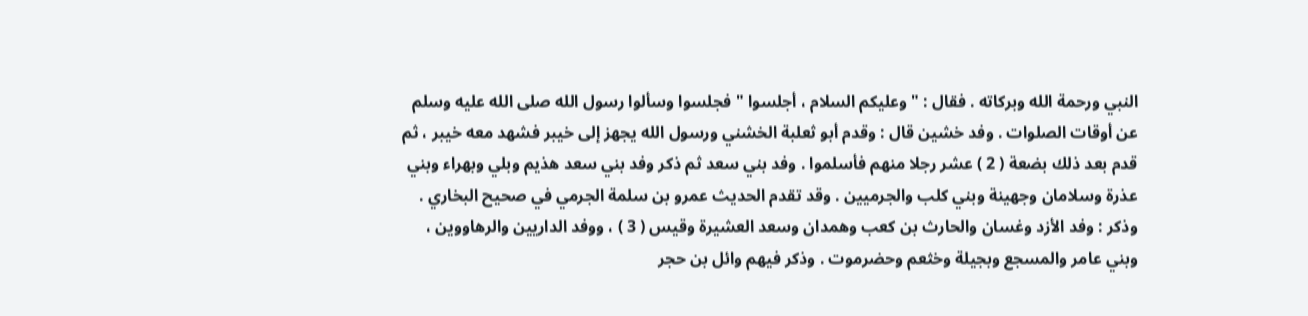النبي ورحمة الله وبركاته . فقال : " وعليكم السلام ، أجلسوا " فجلسوا وسألوا رسول الله صلى الله عليه وسلم عن أوقات الصلوات . وفد خشين قال : وقدم أبو ثعلبة الخشني ورسول الله يجهز إلى خيبر فشهد معه خيبر ، ثم قدم بعد ذلك بضعة ( 2 ) عشر رجلا منهم فأسلموا . وفد بني سعد ثم ذكر وفد بني سعد هذيم وبلي وبهراء وبني عذرة وسلامان وجهينة وبني كلب والجرميين . وقد تقدم الحديث عمرو بن سلمة الجرمي في صحيح البخاري . وذكر : وفد الأزد وغسان والحارث بن كعب وهمدان وسعد العشيرة وقيس ( 3 ) ، ووفد الداريين والرهاووين ، وبني عامر والمسجع وبجيلة وخثعم وحضرموت . وذكر فيهم وائل بن حجر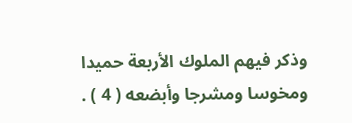وذكر فيهم الملوك الأربعة حميدا ومخوسا ومشرجا وأبضعه ( 4 ) .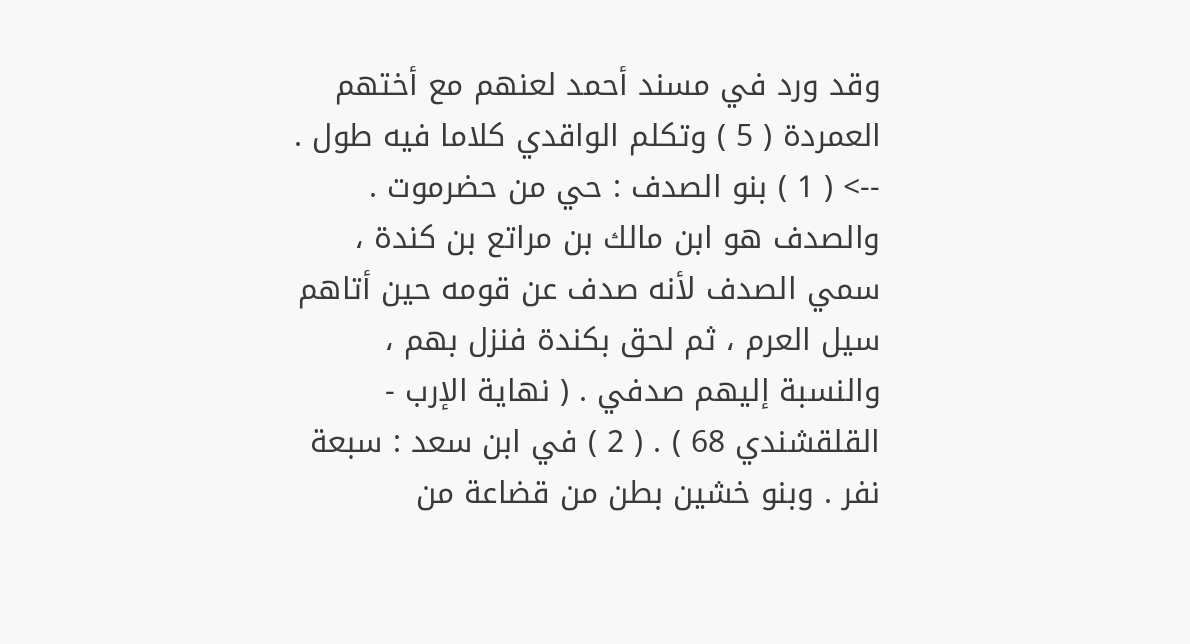وقد ورد في مسند أحمد لعنهم مع أختهم العمردة ( 5 ) وتكلم الواقدي كلاما فيه طول .
--> ( 1 ) بنو الصدف : حي من حضرموت . والصدف هو ابن مالك بن مراتع بن كندة ، سمي الصدف لأنه صدف عن قومه حين أتاهم سيل العرم ، ثم لحق بكندة فنزل بهم ، والنسبة إليهم صدفي . ( نهاية الإرب - القلقشندي 68 ) . ( 2 ) في ابن سعد : سبعة نفر . وبنو خشين بطن من قضاعة من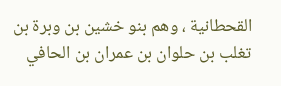القحطانية ، وهم بنو خشين بن وبرة بن تغلب بن حلوان بن عمران بن الحافي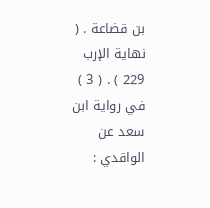بن قضاعة . ( نهاية الإرب 229 ) . ( 3 ) في رواية ابن سعد عن الواقدي :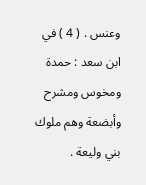وعنس . ( 4 ) في ابن سعد : حمدة ومخوس ومشرح وأبضعة وهم ملوك بني وليعة .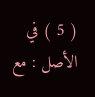( 5 ) في الأصل : مع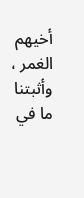أخيهم الغمر ، وأثبتنا ما في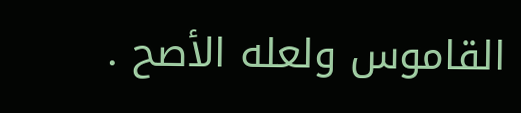القاموس ولعله الأصح .